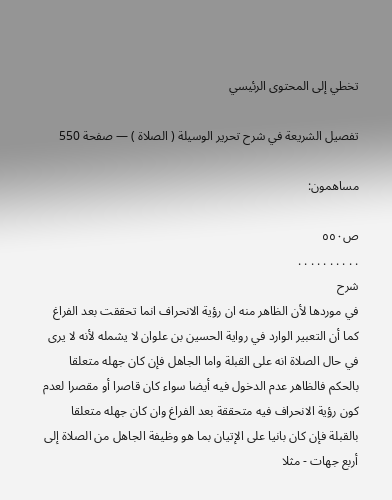تخطي إلى المحتوى الرئيسي

تفصيل الشريعة في شرح تحرير الوسيلة ( الصلاة ) — صفحة 550

مساهمون:

ص٥٥٠
. . . . . . . . . .
شرح
في موردها لأن الظاهر منه ان رؤية الانحراف انما تحققت بعد الفراغ كما أن التعبير الوارد في رواية الحسين بن علوان لا يشمله لأنه لا يرى في حال الصلاة انه على القبلة واما الجاهل فإن كان جهله متعلقا بالحكم فالظاهر عدم الدخول فيه أيضا سواء كان قاصرا أو مقصرا لعدم كون رؤية الانحراف فيه متحققة بعد الفراغ وان كان جهله متعلقا بالقبلة فإن كان بانيا على الإتيان بما هو وظيفة الجاهل من الصلاة إلى أربع جهات - مثلا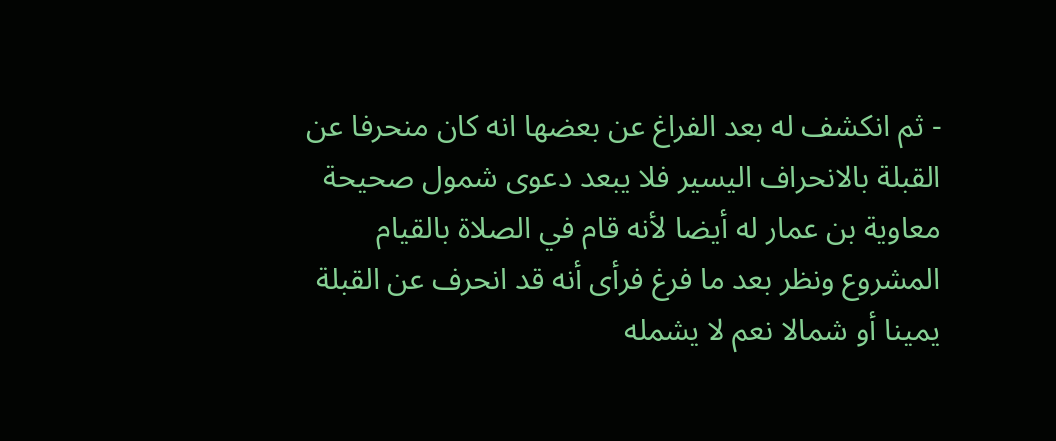- ثم انكشف له بعد الفراغ عن بعضها انه كان منحرفا عن القبلة بالانحراف اليسير فلا يبعد دعوى شمول صحيحة معاوية بن عمار له أيضا لأنه قام في الصلاة بالقيام المشروع ونظر بعد ما فرغ فرأى أنه قد انحرف عن القبلة يمينا أو شمالا نعم لا يشمله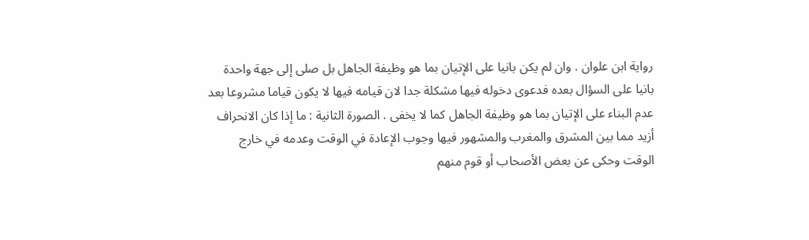رواية ابن علوان . وان لم يكن بانيا على الإتيان بما هو وظيفة الجاهل بل صلى إلى جهة واحدة بانيا على السؤال بعده فدعوى دخوله فيها مشكلة جدا لان قيامه فيها لا يكون قياما مشروعا بعد عدم البناء على الإتيان بما هو وظيفة الجاهل كما لا يخفى . الصورة الثانية : ما إذا كان الانحراف أزيد مما بين المشرق والمغرب والمشهور فيها وجوب الإعادة في الوقت وعدمه في خارج الوقت وحكى عن بعض الأصحاب أو قوم منهم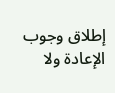إطلاق وجوب الإعادة ولا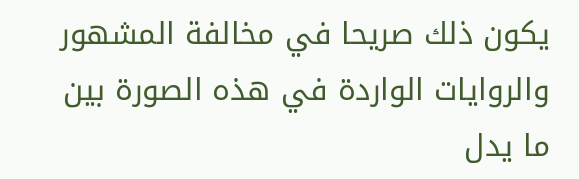يكون ذلك صريحا في مخالفة المشهور والروايات الواردة في هذه الصورة بين ما يدل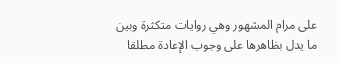على مرام المشهور وهي روايات متكثرة وبين ما يدل بظاهرها على وجوب الإعادة مطلقا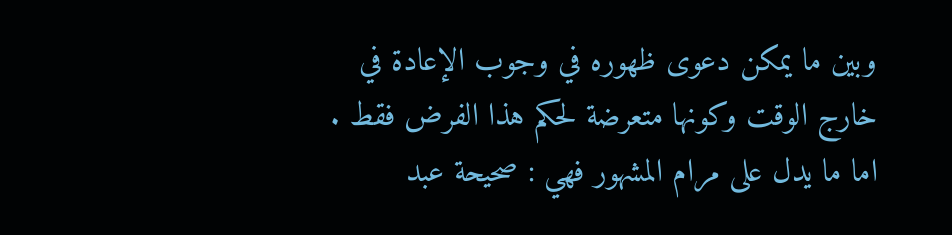وبين ما يمكن دعوى ظهوره في وجوب الإعادة في خارج الوقت وكونها متعرضة لحكم هذا الفرض فقط . اما ما يدل على مرام المشهور فهي : صحيحة عبد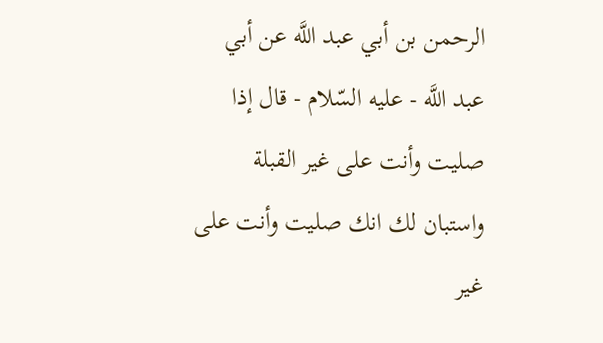الرحمن بن أبي عبد اللَّه عن أبي عبد اللَّه - عليه السّلام - قال إذا صليت وأنت على غير القبلة واستبان لك انك صليت وأنت على غير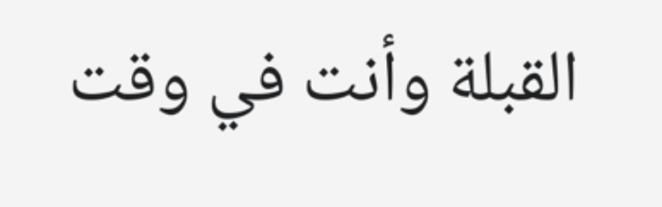القبلة وأنت في وقت